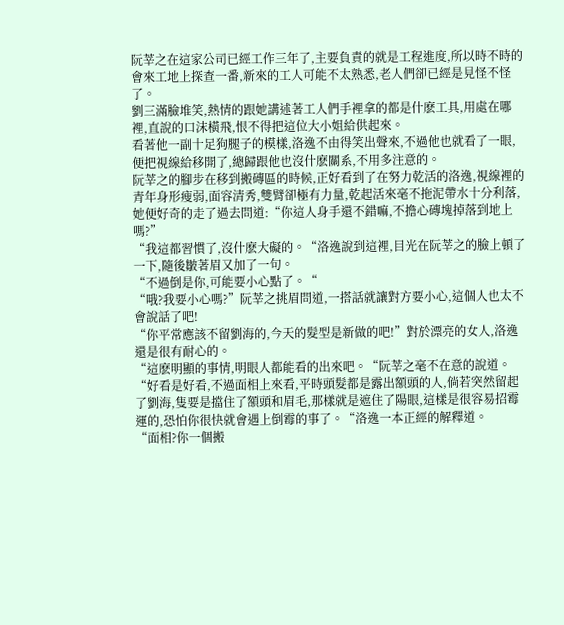阮莘之在這家公司已經工作三年了,主要負責的就是工程進度,所以時不時的會來工地上探查一番,新來的工人可能不太熟悉,老人們卻已經是見怪不怪了。
劉三滿臉堆笑,熱情的跟她講述著工人們手裡拿的都是什麽工具,用處在哪裡,直說的口沫橫飛,恨不得把這位大小姐給供起來。
看著他一副十足狗腿子的模樣,洛逸不由得笑出聲來,不過他也就看了一眼,便把視線給移開了,總歸跟他也沒什麽關系,不用多注意的。
阮莘之的腳步在移到搬磚區的時候,正好看到了在努力乾活的洛逸,視線裡的青年身形瘦弱,面容清秀,雙臂卻極有力量,乾起活來毫不拖泥帶水十分利落,她便好奇的走了過去問道:“你這人身手還不錯嘛,不擔心磚塊掉落到地上嗎?”
“我這都習慣了,沒什麽大礙的。“洛逸說到這裡,目光在阮莘之的臉上頓了一下,隨後皺著眉又加了一句。
“不過倒是你,可能要小心點了。“
“哦?我要小心嗎?”阮莘之挑眉問道,一搭話就讓對方要小心,這個人也太不會說話了吧!
“你平常應該不留劉海的,今天的髮型是新做的吧!”對於漂亮的女人,洛逸還是很有耐心的。
“這麽明顯的事情,明眼人都能看的出來吧。“阮莘之毫不在意的說道。
“好看是好看,不過面相上來看,平時頭髮都是露出額頭的人,倘若突然留起了劉海,隻要是擋住了額頭和眉毛,那樣就是遮住了陽眼,這樣是很容易招霉運的,恐怕你很快就會遇上倒霉的事了。“洛逸一本正經的解釋道。
“面相?你一個搬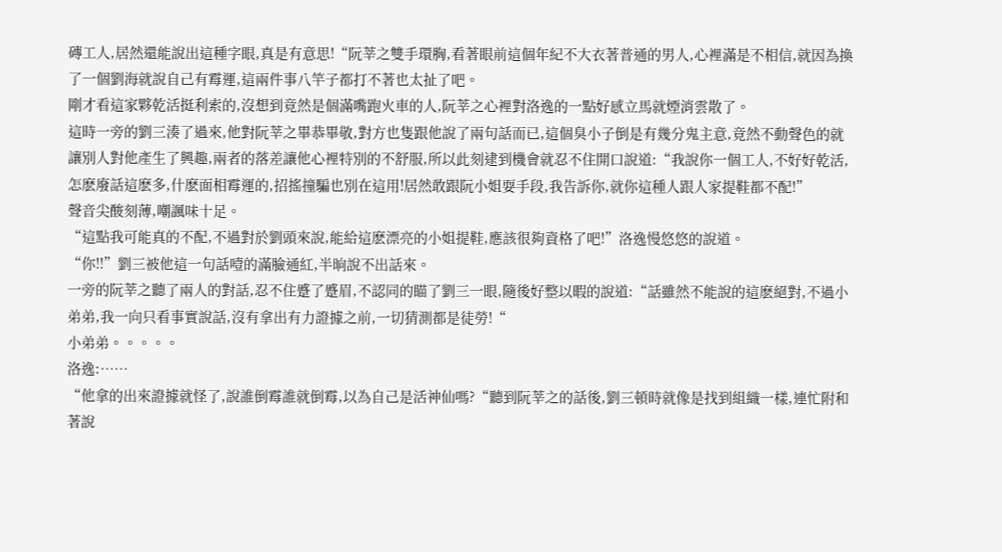磚工人,居然還能說出這種字眼,真是有意思!“阮莘之雙手環胸,看著眼前這個年紀不大衣著普通的男人,心裡滿是不相信,就因為換了一個劉海就說自己有霉運,這兩件事八竿子都打不著也太扯了吧。
剛才看這家夥乾活挺利索的,沒想到竟然是個滿嘴跑火車的人,阮莘之心裡對洛逸的一點好感立馬就煙消雲散了。
這時一旁的劉三湊了過來,他對阮莘之畢恭畢敬,對方也隻跟他說了兩句話而已,這個臭小子倒是有幾分鬼主意,竟然不動聲色的就讓別人對他產生了興趣,兩者的落差讓他心裡特別的不舒服,所以此刻逮到機會就忍不住開口說道:“我說你一個工人,不好好乾活,怎麽廢話這麽多,什麽面相霉運的,招搖撞騙也別在這用!居然敢跟阮小姐耍手段,我告訴你,就你這種人跟人家提鞋都不配!”
聲音尖酸刻薄,嘲諷味十足。
“這點我可能真的不配,不過對於劉頭來說,能給這麽漂亮的小姐提鞋,應該很夠資格了吧!”洛逸慢悠悠的說道。
“你!!”劉三被他這一句話噎的滿臉通紅,半晌說不出話來。
一旁的阮莘之聽了兩人的對話,忍不住蹙了蹙眉,不認同的瞄了劉三一眼,隨後好整以暇的說道:“話雖然不能說的這麽絕對,不過小弟弟,我一向只看事實說話,沒有拿出有力證據之前,一切猜測都是徒勞!“
小弟弟。。。。。
洛逸:……
“他拿的出來證據就怪了,說誰倒霉誰就倒霉,以為自己是活神仙嗎?“聽到阮莘之的話後,劉三頓時就像是找到組織一樣,連忙附和著說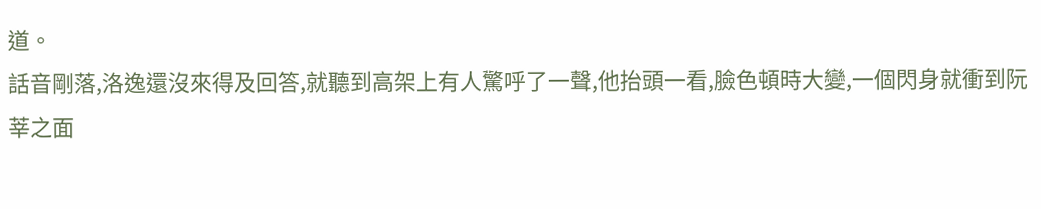道。
話音剛落,洛逸還沒來得及回答,就聽到高架上有人驚呼了一聲,他抬頭一看,臉色頓時大變,一個閃身就衝到阮莘之面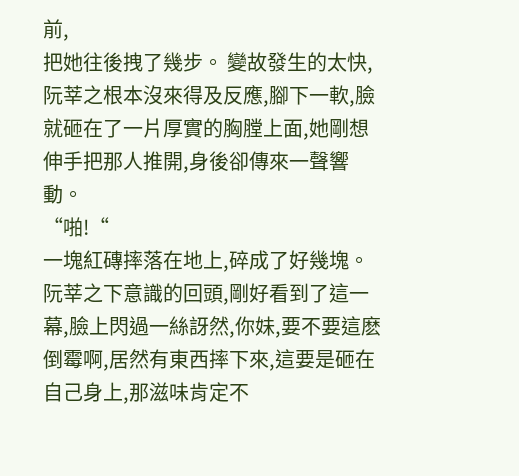前,
把她往後拽了幾步。 變故發生的太快,阮莘之根本沒來得及反應,腳下一軟,臉就砸在了一片厚實的胸膛上面,她剛想伸手把那人推開,身後卻傳來一聲響動。
“啪!“
一塊紅磚摔落在地上,碎成了好幾塊。
阮莘之下意識的回頭,剛好看到了這一幕,臉上閃過一絲訝然,你妹,要不要這麽倒霉啊,居然有東西摔下來,這要是砸在自己身上,那滋味肯定不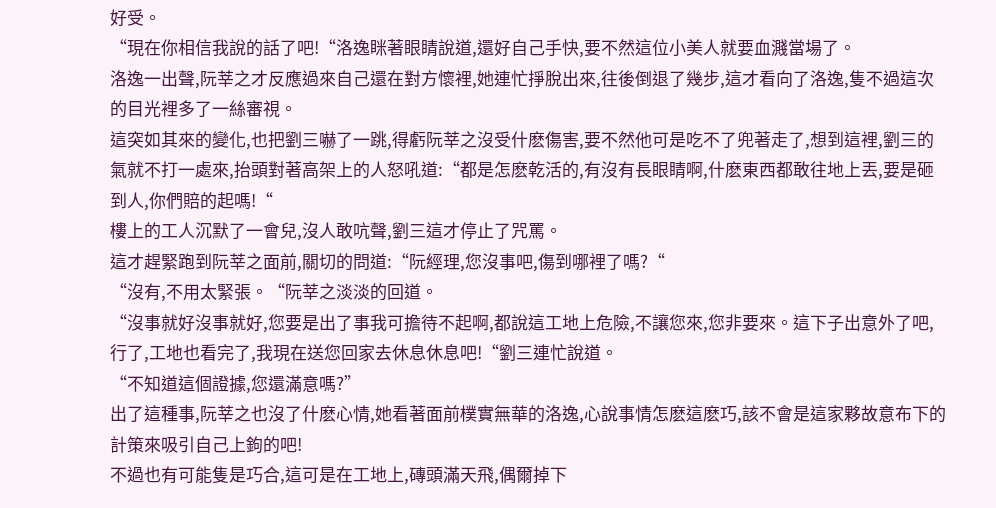好受。
“現在你相信我說的話了吧!“洛逸眯著眼睛說道,還好自己手快,要不然這位小美人就要血濺當場了。
洛逸一出聲,阮莘之才反應過來自己還在對方懷裡,她連忙掙脫出來,往後倒退了幾步,這才看向了洛逸,隻不過這次的目光裡多了一絲審視。
這突如其來的變化,也把劉三嚇了一跳,得虧阮莘之沒受什麽傷害,要不然他可是吃不了兜著走了,想到這裡,劉三的氣就不打一處來,抬頭對著高架上的人怒吼道:“都是怎麽乾活的,有沒有長眼睛啊,什麽東西都敢往地上丟,要是砸到人,你們賠的起嗎!“
樓上的工人沉默了一會兒,沒人敢吭聲,劉三這才停止了咒罵。
這才趕緊跑到阮莘之面前,關切的問道:“阮經理,您沒事吧,傷到哪裡了嗎?“
“沒有,不用太緊張。“阮莘之淡淡的回道。
“沒事就好沒事就好,您要是出了事我可擔待不起啊,都說這工地上危險,不讓您來,您非要來。這下子出意外了吧,行了,工地也看完了,我現在送您回家去休息休息吧!“劉三連忙說道。
“不知道這個證據,您還滿意嗎?”
出了這種事,阮莘之也沒了什麽心情,她看著面前樸實無華的洛逸,心說事情怎麽這麽巧,該不會是這家夥故意布下的計策來吸引自己上鉤的吧!
不過也有可能隻是巧合,這可是在工地上,磚頭滿天飛,偶爾掉下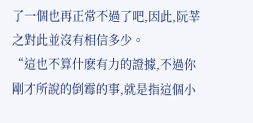了一個也再正常不過了吧,因此,阮莘之對此並沒有相信多少。
“這也不算什麽有力的證據,不過你剛才所說的倒霉的事,就是指這個小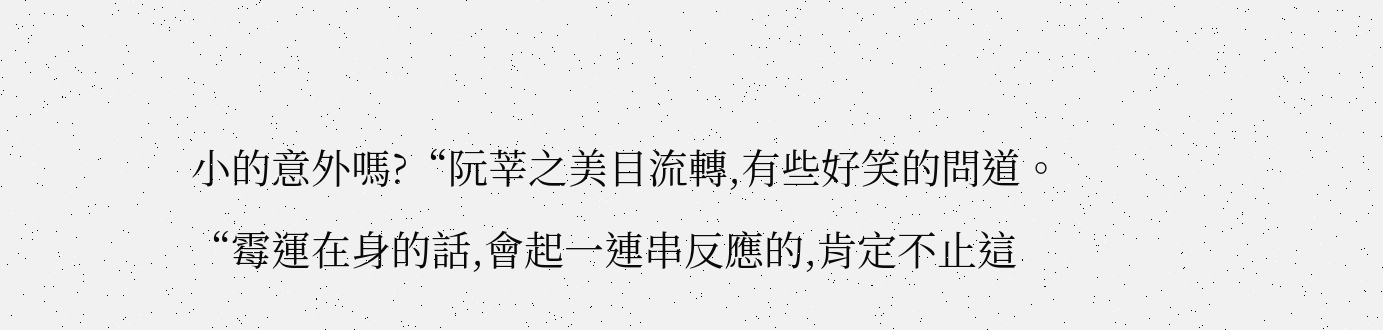小的意外嗎?“阮莘之美目流轉,有些好笑的問道。
“霉運在身的話,會起一連串反應的,肯定不止這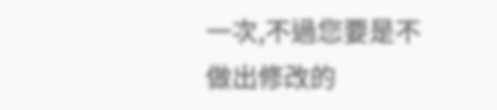一次,不過您要是不做出修改的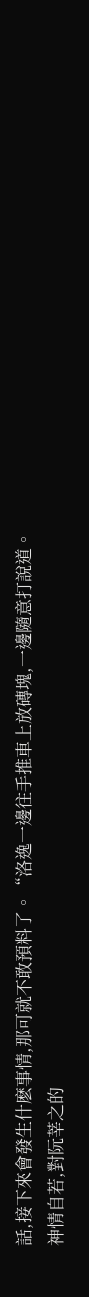話,接下來會發生什麽事情,那可就不敢預料了。“洛逸一邊往手推車上放磚塊,一邊隨意打說道。
神情自若,對阮莘之的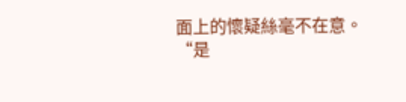面上的懷疑絲毫不在意。
“是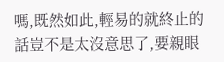嗎,既然如此,輕易的就終止的話豈不是太沒意思了,要親眼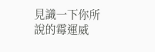見識一下你所說的霉運威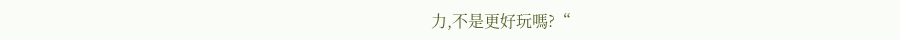力,不是更好玩嗎?“